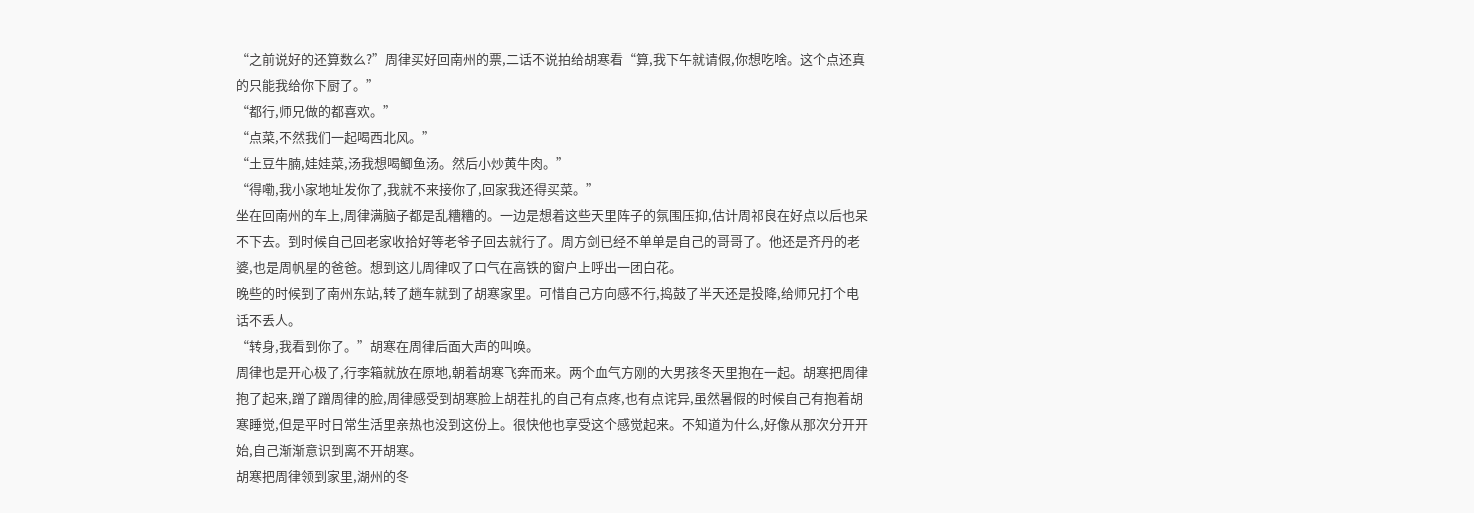“之前说好的还算数么?”周律买好回南州的票,二话不说拍给胡寒看“算,我下午就请假,你想吃啥。这个点还真的只能我给你下厨了。”
“都行,师兄做的都喜欢。”
“点菜,不然我们一起喝西北风。”
“土豆牛腩,娃娃菜,汤我想喝鲫鱼汤。然后小炒黄牛肉。”
“得嘞,我小家地址发你了,我就不来接你了,回家我还得买菜。”
坐在回南州的车上,周律满脑子都是乱糟糟的。一边是想着这些天里阵子的氛围压抑,估计周祁良在好点以后也呆不下去。到时候自己回老家收拾好等老爷子回去就行了。周方剑已经不单单是自己的哥哥了。他还是齐丹的老婆,也是周帆星的爸爸。想到这儿周律叹了口气在高铁的窗户上呼出一团白花。
晚些的时候到了南州东站,转了趟车就到了胡寒家里。可惜自己方向感不行,捣鼓了半天还是投降,给师兄打个电话不丢人。
“转身,我看到你了。”胡寒在周律后面大声的叫唤。
周律也是开心极了,行李箱就放在原地,朝着胡寒飞奔而来。两个血气方刚的大男孩冬天里抱在一起。胡寒把周律抱了起来,蹭了蹭周律的脸,周律感受到胡寒脸上胡茬扎的自己有点疼,也有点诧异,虽然暑假的时候自己有抱着胡寒睡觉,但是平时日常生活里亲热也没到这份上。很快他也享受这个感觉起来。不知道为什么,好像从那次分开开始,自己渐渐意识到离不开胡寒。
胡寒把周律领到家里,湖州的冬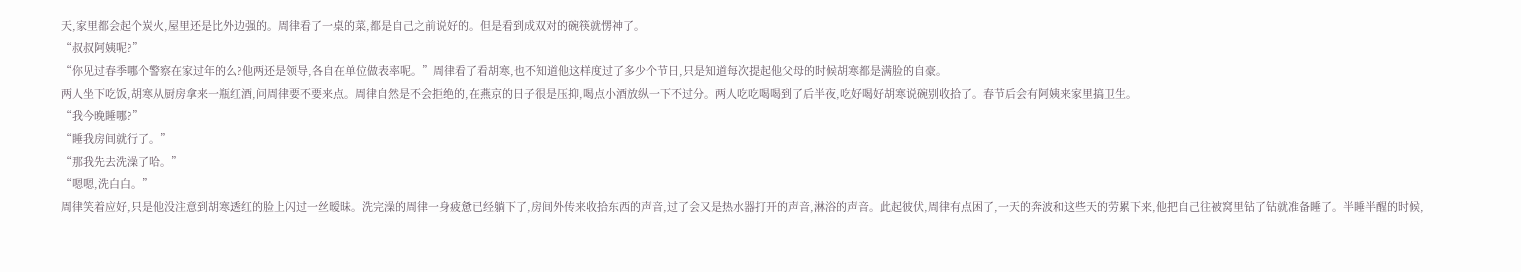天,家里都会起个炭火,屋里还是比外边强的。周律看了一桌的菜,都是自己之前说好的。但是看到成双对的碗筷就愣神了。
“叔叔阿姨呢?”
“你见过春季哪个警察在家过年的么?他两还是领导,各自在单位做表率呢。”周律看了看胡寒,也不知道他这样度过了多少个节日,只是知道每次提起他父母的时候胡寒都是满脸的自豪。
两人坐下吃饭,胡寒从厨房拿来一瓶红酒,问周律要不要来点。周律自然是不会拒绝的,在燕京的日子很是压抑,喝点小酒放纵一下不过分。两人吃吃喝喝到了后半夜,吃好喝好胡寒说碗别收拾了。春节后会有阿姨来家里搞卫生。
“我今晚睡哪?”
“睡我房间就行了。”
“那我先去洗澡了哈。”
“嗯嗯,洗白白。”
周律笑着应好,只是他没注意到胡寒透红的脸上闪过一丝暧昧。洗完澡的周律一身疲惫已经躺下了,房间外传来收拾东西的声音,过了会又是热水器打开的声音,淋浴的声音。此起彼伏,周律有点困了,一天的奔波和这些天的劳累下来,他把自己往被窝里钻了钻就准备睡了。半睡半醒的时候,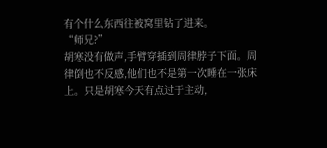有个什么东西往被窝里钻了进来。
“师兄?”
胡寒没有做声,手臂穿插到周律脖子下面。周律倒也不反感,他们也不是第一次睡在一张床上。只是胡寒今天有点过于主动,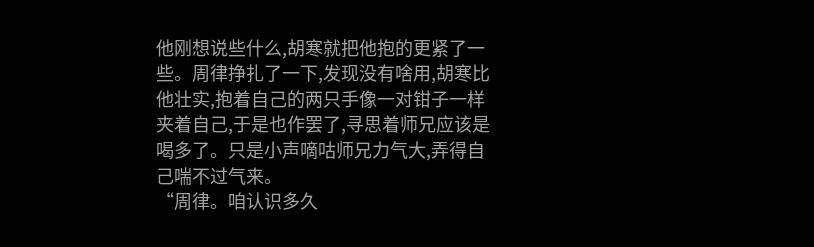他刚想说些什么,胡寒就把他抱的更紧了一些。周律挣扎了一下,发现没有啥用,胡寒比他壮实,抱着自己的两只手像一对钳子一样夹着自己,于是也作罢了,寻思着师兄应该是喝多了。只是小声嘀咕师兄力气大,弄得自己喘不过气来。
“周律。咱认识多久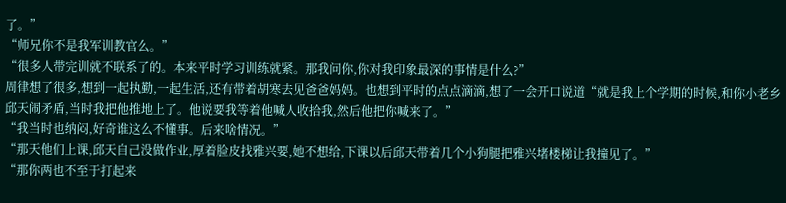了。”
“师兄你不是我军训教官么。”
“很多人带完训就不联系了的。本来平时学习训练就紧。那我问你,你对我印象最深的事情是什么?”
周律想了很多,想到一起执勤,一起生活,还有带着胡寒去见爸爸妈妈。也想到平时的点点滴滴,想了一会开口说道“就是我上个学期的时候,和你小老乡邱天闹矛盾,当时我把他推地上了。他说要我等着他喊人收拾我,然后他把你喊来了。”
“我当时也纳闷,好奇谁这么不懂事。后来啥情况。”
“那天他们上课,邱天自己没做作业,厚着脸皮找雅兴要,她不想给,下课以后邱天带着几个小狗腿把雅兴堵楼梯让我撞见了。”
“那你两也不至于打起来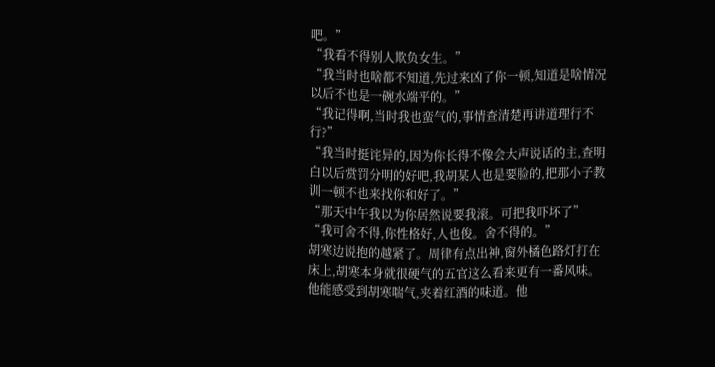吧。”
“我看不得别人欺负女生。”
“我当时也啥都不知道,先过来凶了你一顿,知道是啥情况以后不也是一碗水端平的。”
“我记得啊,当时我也蛮气的,事情查清楚再讲道理行不行?”
“我当时挺诧异的,因为你长得不像会大声说话的主,查明白以后赏罚分明的好吧,我胡某人也是要脸的,把那小子教训一顿不也来找你和好了。”
“那天中午我以为你居然说要我滚。可把我吓坏了”
“我可舍不得,你性格好,人也俊。舍不得的。”
胡寒边说抱的越紧了。周律有点出神,窗外橘色路灯打在床上,胡寒本身就很硬气的五官这么看来更有一番风味。他能感受到胡寒喘气,夹着红酒的味道。他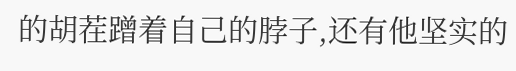的胡茬蹭着自己的脖子,还有他坚实的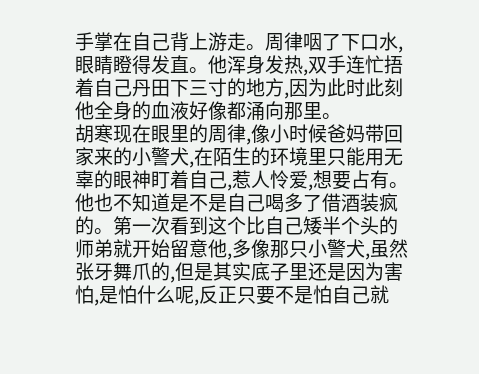手掌在自己背上游走。周律咽了下口水,眼睛瞪得发直。他浑身发热,双手连忙捂着自己丹田下三寸的地方,因为此时此刻他全身的血液好像都涌向那里。
胡寒现在眼里的周律,像小时候爸妈带回家来的小警犬,在陌生的环境里只能用无辜的眼神盯着自己,惹人怜爱,想要占有。他也不知道是不是自己喝多了借酒装疯的。第一次看到这个比自己矮半个头的师弟就开始留意他,多像那只小警犬,虽然张牙舞爪的,但是其实底子里还是因为害怕,是怕什么呢,反正只要不是怕自己就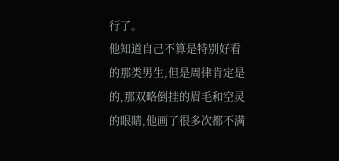行了。
他知道自己不算是特别好看的那类男生,但是周律肯定是的,那双略倒挂的眉毛和空灵的眼睛,他画了很多次都不满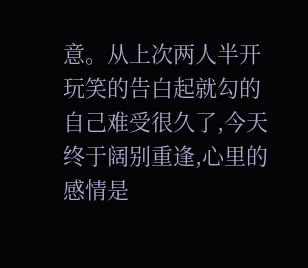意。从上次两人半开玩笑的告白起就勾的自己难受很久了,今天终于阔别重逢,心里的感情是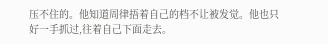压不住的。他知道周律捂着自己的档不让被发觉。他也只好一手抓过,往着自己下面走去。